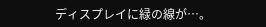ディスプレイに緑の線が…。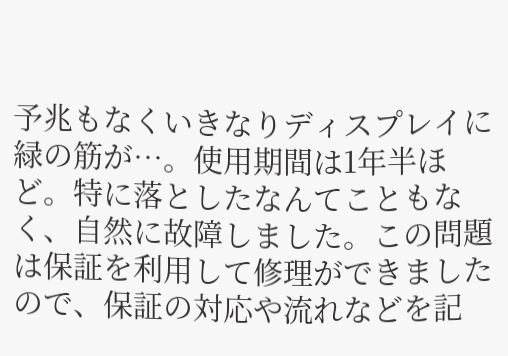予兆もなくいきなりディスプレイに緑の筋が…。使用期間は1年半ほど。特に落としたなんてこともなく、自然に故障しました。この問題は保証を利用して修理ができましたので、保証の対応や流れなどを記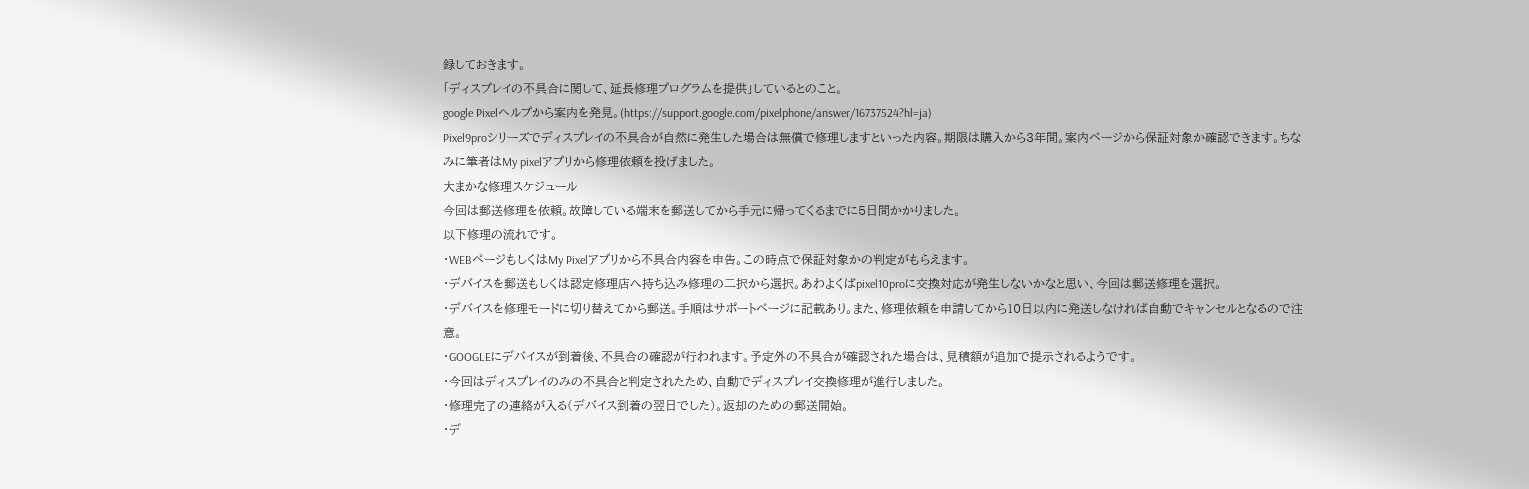録しておきます。
「ディスプレイの不具合に関して、延長修理プログラムを提供」しているとのこと。
google Pixelヘルプから案内を発見。(https://support.google.com/pixelphone/answer/16737524?hl=ja)
Pixel9proシリーズでディスプレイの不具合が自然に発生した場合は無償で修理しますといった内容。期限は購入から3年間。案内ページから保証対象か確認できます。ちなみに筆者はMy pixelアプリから修理依頼を投げました。
大まかな修理スケジュール
今回は郵送修理を依頼。故障している端末を郵送してから手元に帰ってくるまでに5日間かかりました。
以下修理の流れです。
・WEBページもしくはMy Pixelアプリから不具合内容を申告。この時点で保証対象かの判定がもらえます。
・デバイスを郵送もしくは認定修理店へ持ち込み修理の二択から選択。あわよくばpixel10proに交換対応が発生しないかなと思い、今回は郵送修理を選択。
・デバイスを修理モードに切り替えてから郵送。手順はサポートページに記載あり。また、修理依頼を申請してから10日以内に発送しなければ自動でキャンセルとなるので注意。
・GOOGLEにデバイスが到着後、不具合の確認が行われます。予定外の不具合が確認された場合は、見積額が追加で提示されるようです。
・今回はディスプレイのみの不具合と判定されたため、自動でディスプレイ交換修理が進行しました。
・修理完了の連絡が入る(デバイス到着の翌日でした)。返却のための郵送開始。
・デ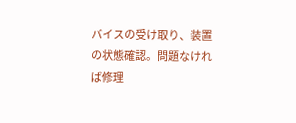バイスの受け取り、装置の状態確認。問題なければ修理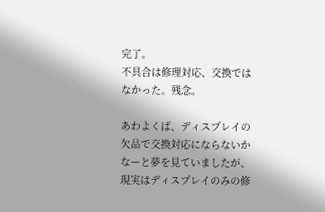完了。
不具合は修理対応、交換ではなかった。残念。

あわよくば、ディスプレイの欠品で交換対応にならないかなーと夢を見ていましたが、現実はディスプレイのみの修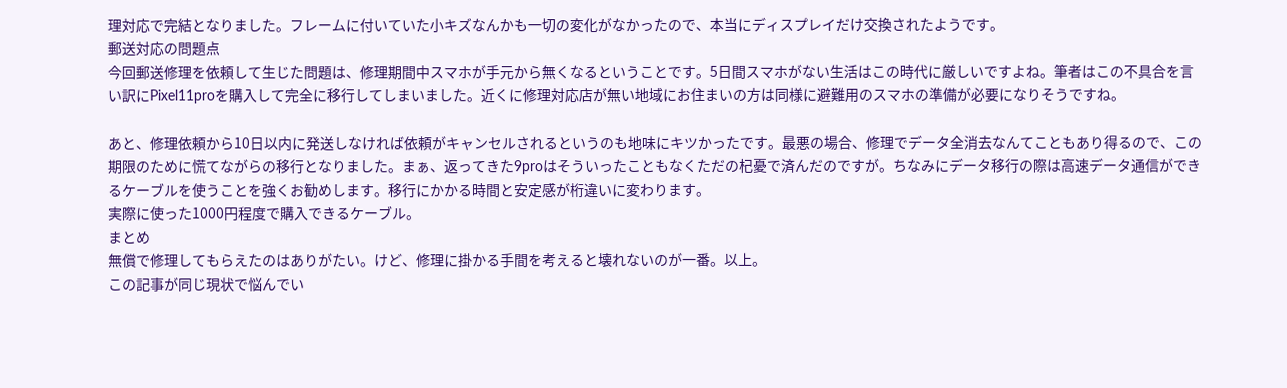理対応で完結となりました。フレームに付いていた小キズなんかも一切の変化がなかったので、本当にディスプレイだけ交換されたようです。
郵送対応の問題点
今回郵送修理を依頼して生じた問題は、修理期間中スマホが手元から無くなるということです。5日間スマホがない生活はこの時代に厳しいですよね。筆者はこの不具合を言い訳にPixel11proを購入して完全に移行してしまいました。近くに修理対応店が無い地域にお住まいの方は同様に避難用のスマホの準備が必要になりそうですね。

あと、修理依頼から10日以内に発送しなければ依頼がキャンセルされるというのも地味にキツかったです。最悪の場合、修理でデータ全消去なんてこともあり得るので、この期限のために慌てながらの移行となりました。まぁ、返ってきた9proはそういったこともなくただの杞憂で済んだのですが。ちなみにデータ移行の際は高速データ通信ができるケーブルを使うことを強くお勧めします。移行にかかる時間と安定感が桁違いに変わります。
実際に使った1000円程度で購入できるケーブル。
まとめ
無償で修理してもらえたのはありがたい。けど、修理に掛かる手間を考えると壊れないのが一番。以上。
この記事が同じ現状で悩んでい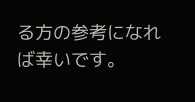る方の参考になれば幸いです。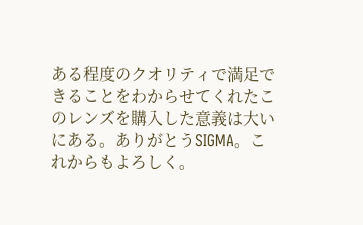ある程度のクオリティで満足できることをわからせてくれたこのレンズを購入した意義は大いにある。ありがとうSIGMA。これからもよろしく。